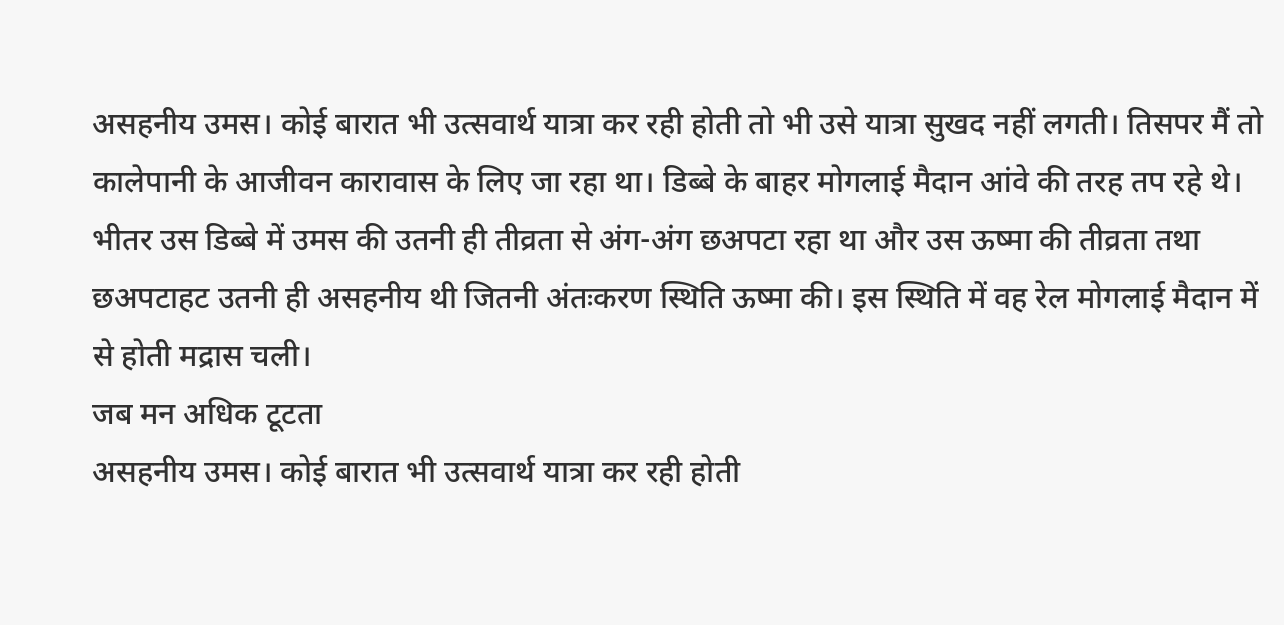असहनीय उमस। कोई बारात भी उत्सवार्थ यात्रा कर रही होती तो भी उसे यात्रा सुखद नहीं लगती। तिसपर मैं तो कालेपानी के आजीवन कारावास के लिए जा रहा था। डिब्बे के बाहर मोगलाई मैदान आंवे की तरह तप रहे थे। भीतर उस डिब्बे में उमस की उतनी ही तीव्रता से अंग-अंग छअपटा रहा था और उस ऊष्मा की तीव्रता तथा छअपटाहट उतनी ही असहनीय थी जितनी अंतःकरण स्थिति ऊष्मा की। इस स्थिति में वह रेल मोगलाई मैदान में से होती मद्रास चली।
जब मन अधिक टूटता
असहनीय उमस। कोई बारात भी उत्सवार्थ यात्रा कर रही होती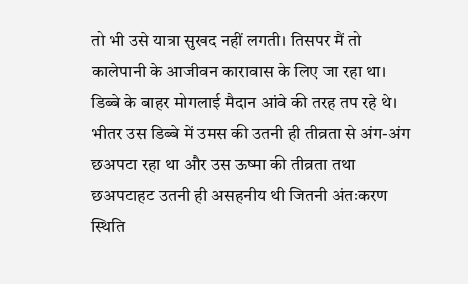तो भी उसे यात्रा सुखद नहीं लगती। तिसपर मैं तो कालेपानी के आजीवन कारावास के लिए जा रहा था। डिब्बे के बाहर मोगलाई मैदान आंवे की तरह तप रहे थे। भीतर उस डिब्बे में उमस की उतनी ही तीव्रता से अंग-अंग छअपटा रहा था और उस ऊष्मा की तीव्रता तथा छअपटाहट उतनी ही असहनीय थी जितनी अंतःकरण स्थिति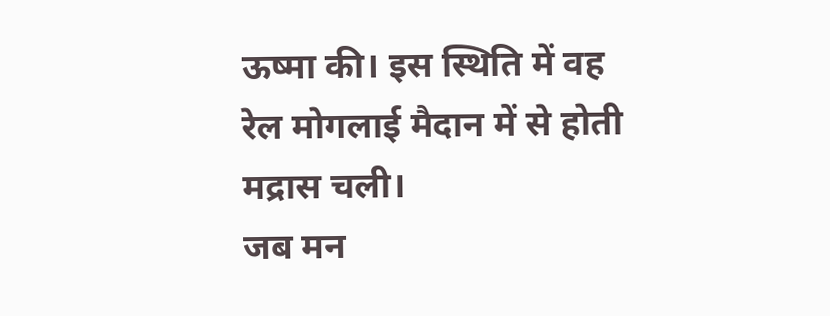ऊष्मा की। इस स्थिति में वह रेल मोगलाई मैदान में से होती मद्रास चली।
जब मन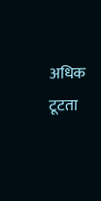अधिक टूटता